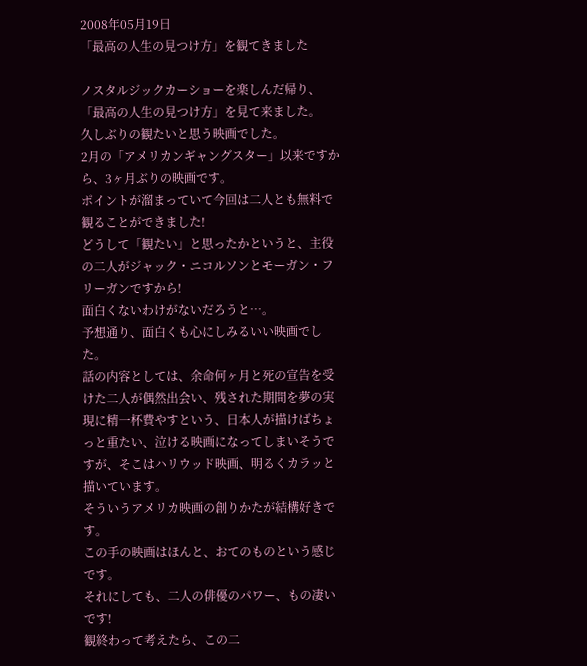2008年05月19日
「最高の人生の見つけ方」を観てきました

ノスタルジックカーショーを楽しんだ帰り、「最高の人生の見つけ方」を見て来ました。
久しぶりの観たいと思う映画でした。
2月の「アメリカンギャングスター」以来ですから、3ヶ月ぶりの映画です。
ポイントが溜まっていて今回は二人とも無料で観ることができました!
どうして「観たい」と思ったかというと、主役の二人がジャック・ニコルソンとモーガン・フリーガンですから!
面白くないわけがないだろうと…。
予想通り、面白くも心にしみるいい映画でした。
話の内容としては、余命何ヶ月と死の宣告を受けた二人が偶然出会い、残された期間を夢の実現に精一杯費やすという、日本人が描けばちょっと重たい、泣ける映画になってしまいそうですが、そこはハリウッド映画、明るくカラッと描いています。
そういうアメリカ映画の創りかたが結構好きです。
この手の映画はほんと、おてのものという感じです。
それにしても、二人の俳優のパワー、もの凄いです!
観終わって考えたら、この二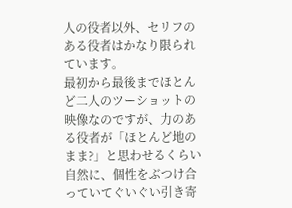人の役者以外、セリフのある役者はかなり限られています。
最初から最後までほとんど二人のツーショットの映像なのですが、力のある役者が「ほとんど地のまま?」と思わせるくらい自然に、個性をぶつけ合っていてぐいぐい引き寄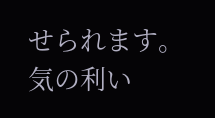せられます。
気の利い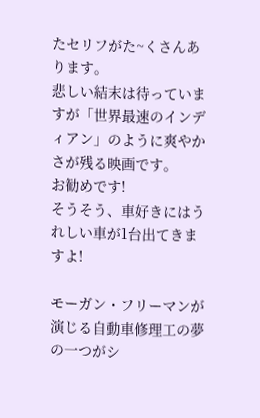たセリフがた~くさんあります。
悲しい結末は待っていますが「世界最速のインディアン」のように爽やかさが残る映画です。
お勧めです!
そうそう、車好きにはうれしい車が1台出てきますよ!

モーガン・フリーマンが演じる自動車修理工の夢の一つがシ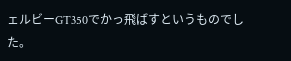ェルビーGT350でかっ飛ばすというものでした。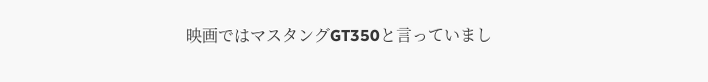映画ではマスタングGT350と言っていまし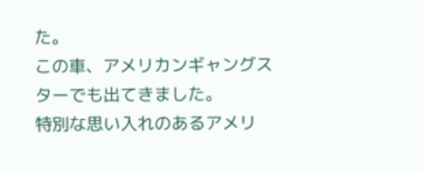た。
この車、アメリカンギャングスターでも出てきました。
特別な思い入れのあるアメリ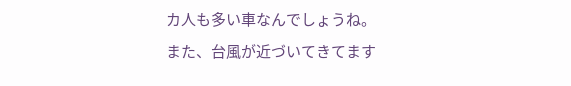カ人も多い車なんでしょうね。
また、台風が近づいてきてます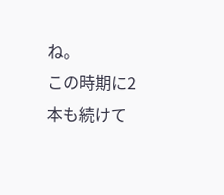ね。
この時期に2本も続けて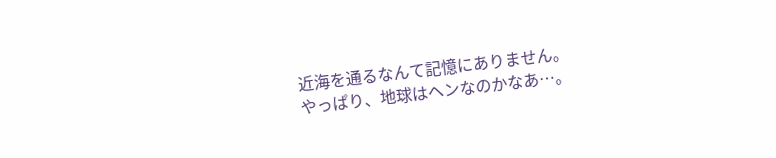近海を通るなんて記憶にありません。
やっぱり、地球はヘンなのかなあ…。